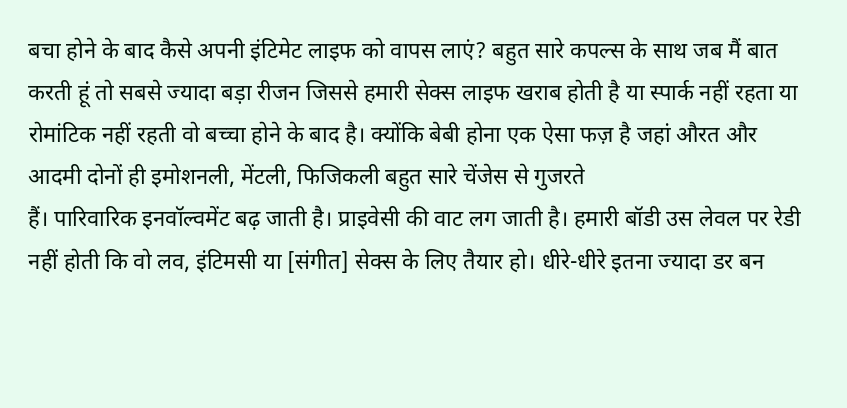बचा होने के बाद कैसे अपनी इंटिमेट लाइफ को वापस लाएं? बहुत सारे कपल्स के साथ जब मैं बात करती हूं तो सबसे ज्यादा बड़ा रीजन जिससे हमारी सेक्स लाइफ खराब होती है या स्पार्क नहीं रहता या रोमांटिक नहीं रहती वो बच्चा होने के बाद है। क्योंकि बेबी होना एक ऐसा फज़ है जहां औरत और आदमी दोनों ही इमोशनली, मेंटली, फिजिकली बहुत सारे चेंजेस से गुजरते
हैं। पारिवारिक इनवॉल्वमेंट बढ़ जाती है। प्राइवेसी की वाट लग जाती है। हमारी बॉडी उस लेवल पर रेडी नहीं होती कि वो लव, इंटिमसी या [संगीत] सेक्स के लिए तैयार हो। धीरे-धीरे इतना ज्यादा डर बन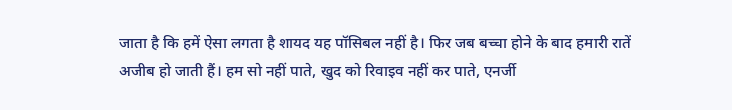जाता है कि हमें ऐसा लगता है शायद यह पॉसिबल नहीं है। फिर जब बच्चा होने के बाद हमारी रातें अजीब हो जाती हैं। हम सो नहीं पाते, खुद को रिवाइव नहीं कर पाते, एनर्जी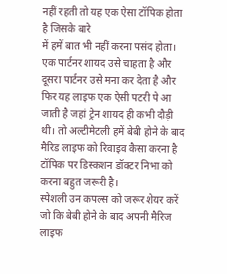नहीं रहती तो यह एक ऐसा टॉपिक होता है जिसके बारे
में हमें बात भी नहीं करना पसंद होता। एक पार्टनर शायद उसे चाहता है और दूसरा पार्टनर उसे मना कर देता है और फिर यह लाइफ एक ऐसी पटरी पे आ जाती है जहां ट्रेन शायद ही कभी दौड़ी थी। तो अल्टीमेटली हमें बेबी होने के बाद मैरिड लाइफ को रिवाइव कैसा करना है टॉपिक पर डिस्कशन डॉक्टर निभा को करना बहुत जरूरी है।
स्पेशली उन कपल्स को जरूर शेयर करें जो कि बेबी होने के बाद अपनी मैरिज लाइफ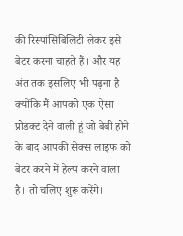की रिस्पांसिबिलिटी लेकर इसे बेटर करना चाहते हैं। और यह अंत तक इसलिए भी पढ़ना है क्योंकि मैं आपको एक ऐसा प्रोडक्ट देने वाली हूं जो बेबी होने के बाद आपकी सेक्स लाइफ को बेटर करने में हेल्प करने वाला है। तो चलिए शुरू करेंगे।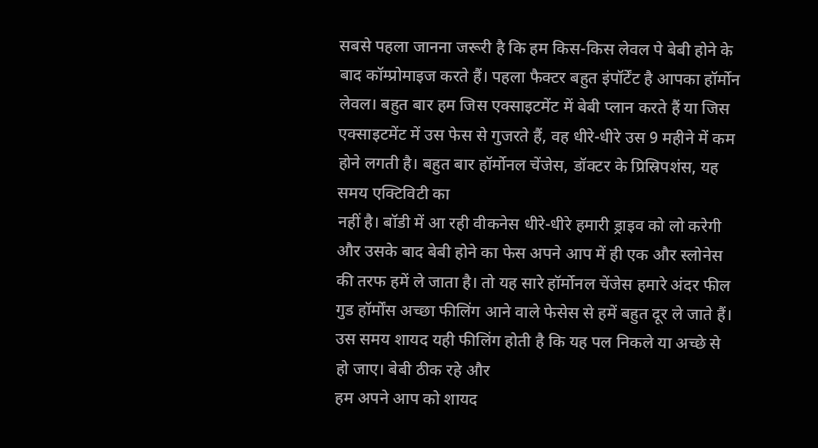सबसे पहला जानना जरूरी है कि हम किस-किस लेवल पे बेबी होने के बाद कॉम्प्रोमाइज करते हैं। पहला फैक्टर बहुत इंपॉर्टेंट है आपका हॉर्मोन लेवल। बहुत बार हम जिस एक्साइटमेंट में बेबी प्लान करते हैं या जिस एक्साइटमेंट में उस फेस से गुजरते हैं, वह धीरे-धीरे उस 9 महीने में कम होने लगती है। बहुत बार हॉर्मोनल चेंजेस, डॉक्टर के प्रिस्रिपशंस, यह समय एक्टिविटी का
नहीं है। बॉडी में आ रही वीकनेस धीरे-धीरे हमारी ड्राइव को लो करेगी और उसके बाद बेबी होने का फेस अपने आप में ही एक और स्लोनेस की तरफ हमें ले जाता है। तो यह सारे हॉर्मोनल चेंजेस हमारे अंदर फील गुड हॉर्मोंस अच्छा फीलिंग आने वाले फेसेस से हमें बहुत दूर ले जाते हैं। उस समय शायद यही फीलिंग होती है कि यह पल निकले या अच्छे से हो जाए। बेबी ठीक रहे और
हम अपने आप को शायद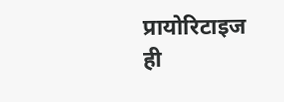प्रायोरिटाइज ही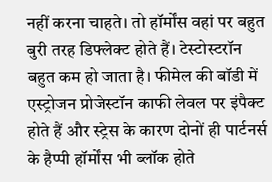नहीं करना चाहते। तो हॉर्मोंस वहां पर बहुत बुरी तरह डिफ्लेक्ट होते हैं। टेस्टोस्टरॉन बहुत कम हो जाता है। फीमेल की बॉडी में एस्ट्रोजन प्रोजेस्टॉन काफी लेवल पर इंपैक्ट होते हैं और स्ट्रेस के कारण दोनों ही पार्टनर्स के हैप्पी हॉर्मोंस भी ब्लॉक होते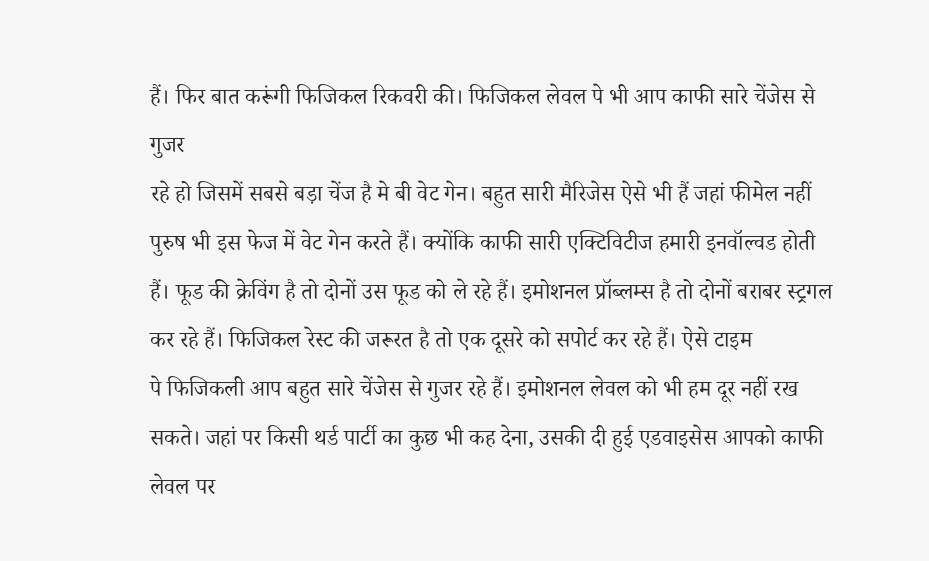हैं। फिर बात करूंगी फिजिकल रिकवरी की। फिजिकल लेवल पे भी आप काफी सारे चेंजेस से गुजर
रहे हो जिसमें सबसे बड़ा चेंज है मे बी वेट गेन। बहुत सारी मैरिजेस ऐसे भी हैं जहां फीमेल नहीं पुरुष भी इस फेज में वेट गेन करते हैं। क्योंकि काफी सारी एक्टिविटीज हमारी इनवॉल्वड होती हैं। फूड की क्रेविंग है तो दोनों उस फूड को ले रहे हैं। इमोशनल प्रॉब्लम्स है तो दोनों बराबर स्ट्रगल कर रहे हैं। फिजिकल रेस्ट की जरूरत है तो एक दूसरे को सपोर्ट कर रहे हैं। ऐसे टाइम
पे फिजिकली आप बहुत सारे चेंजेस से गुजर रहे हैं। इमोशनल लेवल को भी हम दूर नहीं रख सकते। जहां पर किसी थर्ड पार्टी का कुछ भी कह देना, उसकी दी हुई एडवाइसेस आपको काफी लेवल पर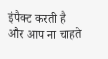इंपैक्ट करती है और आप ना चाहते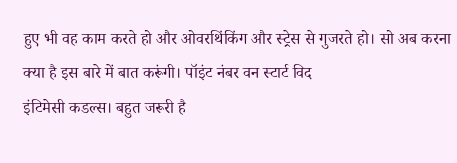हुए भी वह काम करते हो और ओवरथिंकिंग और स्ट्रेस से गुजरते हो। सो अब करना क्या है इस बारे में बात करूंगी। पॉइंट नंबर वन स्टार्ट विद
इंटिमेसी कडल्स। बहुत जरूरी है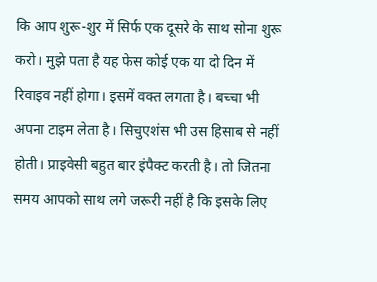कि आप शुरू-शुर में सिर्फ एक दूसरे के साथ सोना शुरू करो। मुझे पता है यह फेस कोई एक या दो दिन में रिवाइव नहीं होगा। इसमें वक्त लगता है। बच्चा भी अपना टाइम लेता है। सिचुएशंस भी उस हिसाब से नहीं होती। प्राइवेसी बहुत बार इंपैक्ट करती है। तो जितना समय आपको साथ लगे जरूरी नहीं है कि इसके लिए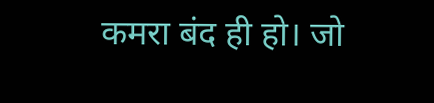कमरा बंद ही हो। जो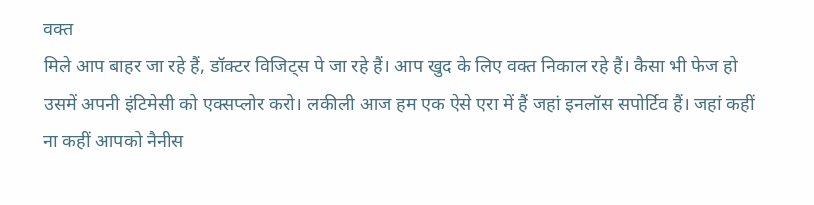वक्त
मिले आप बाहर जा रहे हैं, डॉक्टर विजिट्स पे जा रहे हैं। आप खुद के लिए वक्त निकाल रहे हैं। कैसा भी फेज हो उसमें अपनी इंटिमेसी को एक्सप्लोर करो। लकीली आज हम एक ऐसे एरा में हैं जहां इनलॉस सपोर्टिव हैं। जहां कहीं ना कहीं आपको नैनीस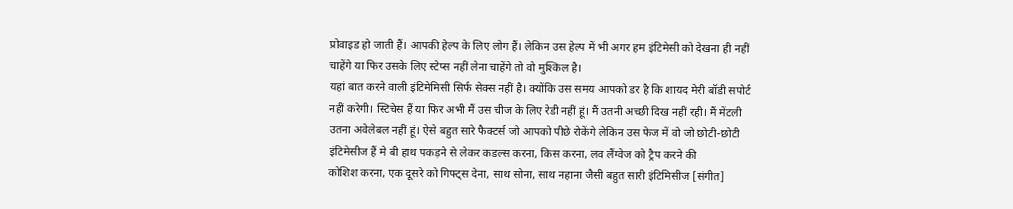प्रोवाइड हो जाती हैं। आपकी हेल्प के लिए लोग हैं। लेकिन उस हेल्प में भी अगर हम इंटिमेसी को देखना ही नहीं चाहेंगे या फिर उसके लिए स्टेप्स नहीं लेना चाहेंगे तो वो मुश्किल है।
यहां बात करने वाली इंटिमेमिसी सिर्फ सेक्स नहीं है। क्योंकि उस समय आपको डर है कि शायद मेरी बॉडी सपोर्ट नहीं करेगी। स्टिचेस हैं या फिर अभी मैं उस चीज के लिए रेडी नहीं हूं। मैं उतनी अच्छी दिख नहीं रही। मैं मेंटली उतना अवेलेबल नहीं हूं। ऐसे बहुत सारे फैक्टर्स जो आपको पीछे रोकेंगे लेकिन उस फेज में वो जो छोटी-छोटी इंटिमेसीज हैं मे बी हाथ पकड़ने से लेकर कडल्स करना, किस करना, लव लैंग्वेज को ट्रैप करने की
कोशिश करना, एक दूसरे को गिफ्ट्स देना, साथ सोना, साथ नहाना जैसी बहुत सारी इंटिमिसीज [संगीत]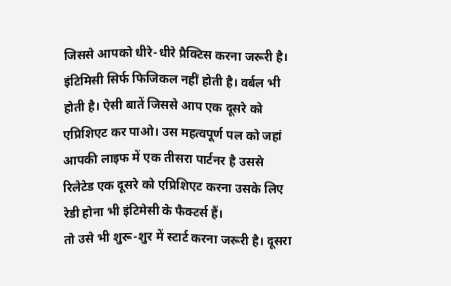जिससे आपको धीरे-धीरे प्रैक्टिस करना जरूरी है। इंटिमिसी सिर्फ फिजिकल नहीं होती है। वर्बल भी होती है। ऐसी बातें जिससे आप एक दूसरे को एप्रिशिएट कर पाओ। उस महत्वपूर्ण पल को जहां आपकी लाइफ में एक तीसरा पार्टनर है उससे रिलेटेड एक दूसरे को एप्रिशिएट करना उसके लिए रेडी होना भी इंटिमेसी के फैक्टर्स हैं।
तो उसे भी शुरू-शुर में स्टार्ट करना जरूरी है। दूसरा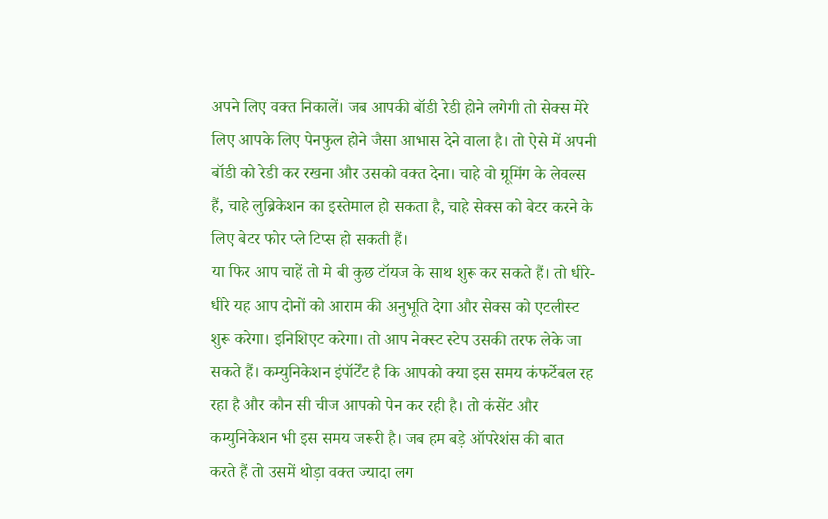अपने लिए वक्त निकालें। जब आपकी बॉडी रेडी होने लगेगी तो सेक्स मेरे लिए आपके लिए पेनफुल होने जैसा आभास देने वाला है। तो ऐसे में अपनी बॉडी को रेडी कर रखना और उसको वक्त देना। चाहे वो ग्रूमिंग के लेवल्स हैं, चाहे लुब्रिकेशन का इस्तेमाल हो सकता है, चाहे सेक्स को बेटर करने के लिए बेटर फोर प्ले टिप्स हो सकती हैं।
या फिर आप चाहें तो मे बी कुछ टॉयज के साथ शुरू कर सकते हैं। तो धीरे-धीरे यह आप दोनों को आराम की अनुभूति देगा और सेक्स को एटलीस्ट शुरू करेगा। इनिशिएट करेगा। तो आप नेक्स्ट स्टेप उसकी तरफ लेके जा सकते हैं। कम्युनिकेशन इंपॉर्टेंट है कि आपको क्या इस समय कंफर्टेबल रह रहा है और कौन सी चीज आपको पेन कर रही है। तो कंसेंट और कम्युनिकेशन भी इस समय जरूरी है। जब हम बड़े ऑपरेशंस की बात
करते हैं तो उसमें थोड़ा वक्त ज्यादा लग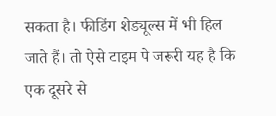सकता है। फीडिंग शेड्यूल्स में भी हिल जाते हैं। तो ऐसे टाइम पे जरूरी यह है कि एक दूसरे से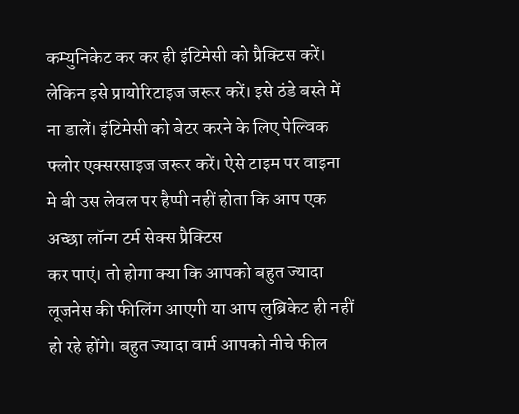कम्युनिकेट कर कर ही इंटिमेसी को प्रैक्टिस करें। लेकिन इसे प्रायोरिटाइज जरूर करें। इसे ठंडे बस्ते में ना डालें। इंटिमेसी को बेटर करने के लिए पेल्विक फ्लोर एक्सरसाइज जरूर करें। ऐसे टाइम पर वाइना मे बी उस लेवल पर हैप्पी नहीं होता कि आप एक अच्छा लॉन्ग टर्म सेक्स प्रैक्टिस
कर पाएं। तो होगा क्या कि आपको बहुत ज्यादा लूजनेस की फीलिंग आएगी या आप लुब्रिकेट ही नहीं हो रहे होंगे। बहुत ज्यादा वार्म आपको नीचे फील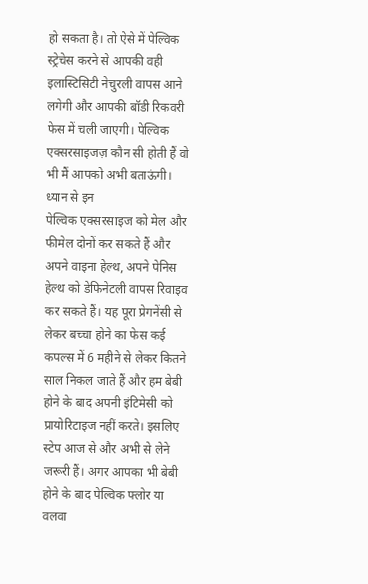हो सकता है। तो ऐसे में पेल्विक स्ट्रेचेस करने से आपकी वही इलास्टिसिटी नेचुरली वापस आने लगेगी और आपकी बॉडी रिकवरी फेस में चली जाएगी। पेल्विक एक्सरसाइजज़ कौन सी होती हैं वो भी मैं आपको अभी बताऊंगी। ध्यान से इन
पेल्विक एक्सरसाइज को मेल और फीमेल दोनों कर सकते हैं और अपने वाइना हेल्थ, अपने पेनिस हेल्थ को डेफिनेटली वापस रिवाइव कर सकते हैं। यह पूरा प्रेगनेंसी से लेकर बच्चा होने का फेस कई कपल्स में 6 महीने से लेकर कितने साल निकल जाते हैं और हम बेबी होने के बाद अपनी इंटिमेसी को प्रायोरिटाइज नहीं करते। इसलिए स्टेप आज से और अभी से लेने जरूरी हैं। अगर आपका भी बेबी होने के बाद पेल्विक फ्लोर या वलवा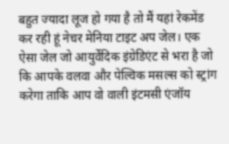बहुत ज्यादा लूज हो गया है तो मैं यहां रेकमेंड कर रही हूं नेचर मेनिया टाइट अप जेल। एक ऐसा जेल जो आयुर्वेदिक इंग्रेडिएंट से भरा है जो कि आपके वलवा और पेल्विक मसल्स को स्ट्रांग करेगा ताकि आप वो वाली इंटमसी एंजॉय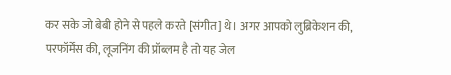कर सके जो बेबी होने से पहले करते [संगीत] थे। अगर आपको लुब्रिकेशन की, परफॉर्मेंस की, लूजनिंग की प्रॉब्लम है तो यह जेल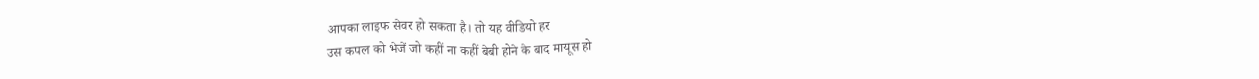आपका लाइफ सेवर हो सकता है। तो यह वीडियो हर
उस कपल को भेजें जो कहीं ना कहीं बेबी होने के बाद मायूस हो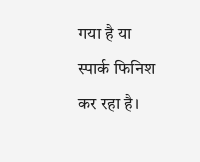गया है या स्पार्क फिनिश कर रहा है।